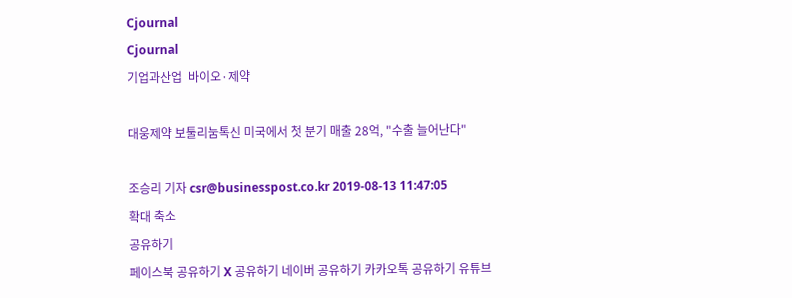Cjournal
Cjournal
기업과산업  바이오·제약

대웅제약 보툴리눔톡신 미국에서 첫 분기 매출 28억, "수출 늘어난다"

조승리 기자 csr@businesspost.co.kr 2019-08-13 11:47:05
확대 축소
공유하기
페이스북 공유하기 X 공유하기 네이버 공유하기 카카오톡 공유하기 유튜브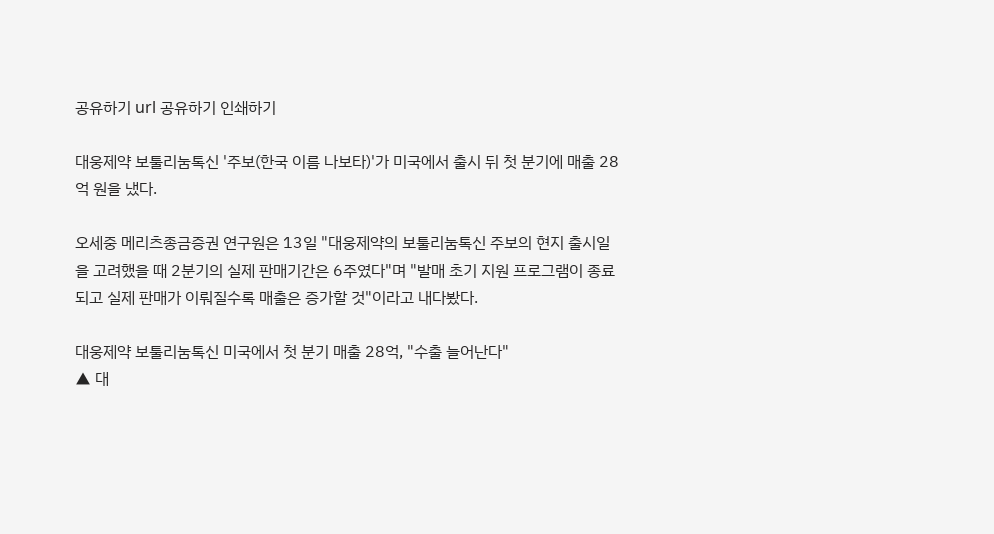공유하기 url 공유하기 인쇄하기

대웅제약 보툴리눔톡신 '주보(한국 이름 나보타)'가 미국에서 출시 뒤 첫 분기에 매출 28억 원을 냈다.

오세중 메리츠종금증권 연구원은 13일 "대웅제약의 보툴리눔톡신 주보의 현지 출시일을 고려했을 때 2분기의 실제 판매기간은 6주였다"며 "발매 초기 지원 프로그램이 종료되고 실제 판매가 이뤄질수록 매출은 증가할 것"이라고 내다봤다.

대웅제약 보툴리눔톡신 미국에서 첫 분기 매출 28억, "수출 늘어난다"
▲ 대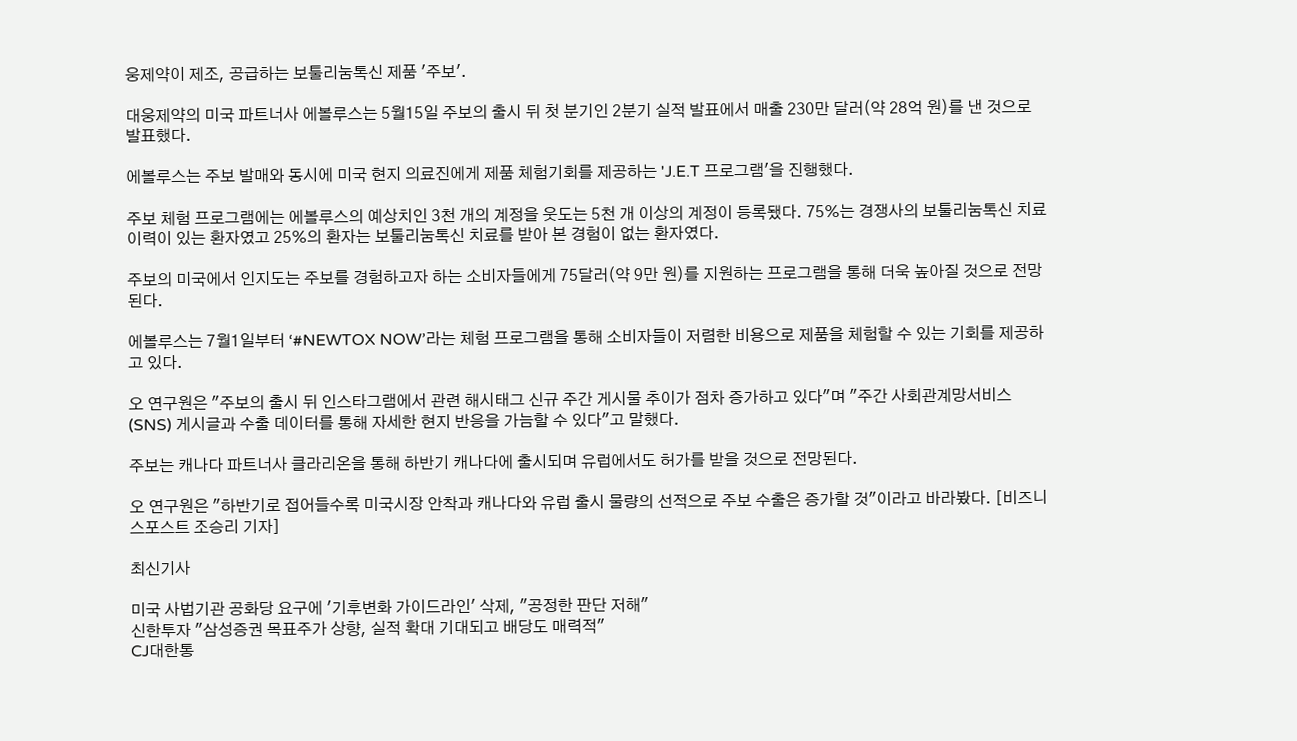웅제약이 제조, 공급하는 보툴리눔톡신 제품 '주보'.

대웅제약의 미국 파트너사 에볼루스는 5월15일 주보의 출시 뒤 첫 분기인 2분기 실적 발표에서 매출 230만 달러(약 28억 원)를 낸 것으로 발표했다.

에볼루스는 주보 발매와 동시에 미국 현지 의료진에게 제품 체험기회를 제공하는 'J.E.T 프로그램'을 진행했다.

주보 체험 프로그램에는 에볼루스의 예상치인 3천 개의 계정을 웃도는 5천 개 이상의 계정이 등록됐다. 75%는 경쟁사의 보툴리눔톡신 치료이력이 있는 환자였고 25%의 환자는 보툴리눔톡신 치료를 받아 본 경험이 없는 환자였다.

주보의 미국에서 인지도는 주보를 경험하고자 하는 소비자들에게 75달러(약 9만 원)를 지원하는 프로그램을 통해 더욱 높아질 것으로 전망된다.

에볼루스는 7월1일부터 ‘#NEWTOX NOW’라는 체험 프로그램을 통해 소비자들이 저렴한 비용으로 제품을 체험할 수 있는 기회를 제공하고 있다.

오 연구원은 "주보의 출시 뒤 인스타그램에서 관련 해시태그 신규 주간 게시물 추이가 점차 증가하고 있다"며 "주간 사회관계망서비스(SNS) 게시글과 수출 데이터를 통해 자세한 현지 반응을 가늠할 수 있다"고 말했다.

주보는 캐나다 파트너사 클라리온을 통해 하반기 캐나다에 출시되며 유럽에서도 허가를 받을 것으로 전망된다.

오 연구원은 "하반기로 접어들수록 미국시장 안착과 캐나다와 유럽 출시 물량의 선적으로 주보 수출은 증가할 것"이라고 바라봤다. [비즈니스포스트 조승리 기자]

최신기사

미국 사법기관 공화당 요구에 '기후변화 가이드라인' 삭제, "공정한 판단 저해"
신한투자 "삼성증권 목표주가 상향, 실적 확대 기대되고 배당도 매력적"
CJ대한통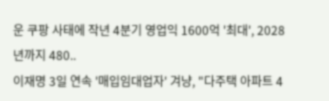운 쿠팡 사태에 작년 4분기 영업익 1600억 '최대', 2028년까지 480..
이재명 3일 연속 '매입임대업자' 겨냥, "다주택 아파트 4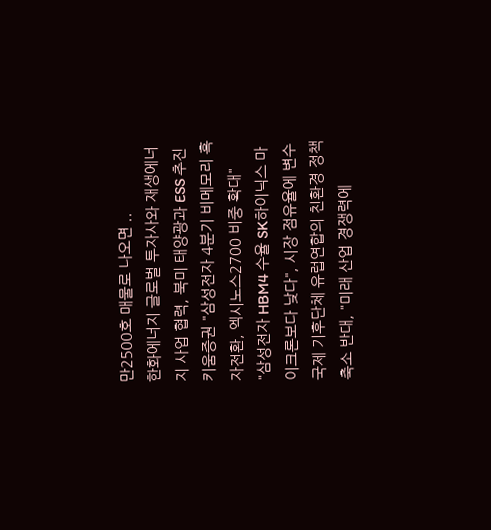만2500호 매물로 나오면 ..
한화에너지 글로벌 투자사와 재생에너지 사업 협력, 북미 태양광과 ESS 추진
키움증권 "삼성전자 4분기 비메모리 흑자전환, 엑시노스2700 비중 확대"
"삼성전자 HBM4 수율 SK하이닉스 마이크론보다 낮다", 시장 점유율에 변수
국제 기후단체 유럽연합의 친환경 정책 축소 반대, "미래 산업 경쟁력에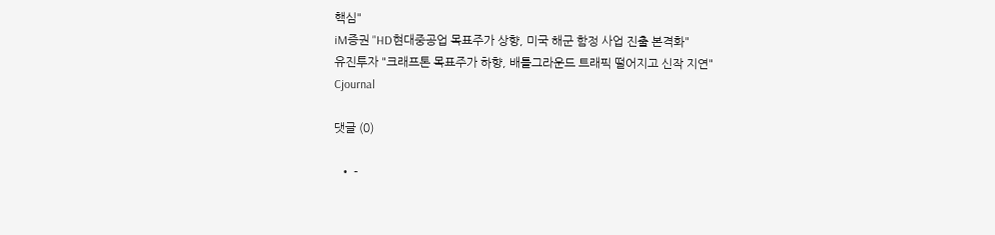핵심"
iM증권 "HD현대중공업 목표주가 상향, 미국 해군 함정 사업 진출 본격화"
유진투자 "크래프톤 목표주가 하향, 배틀그라운드 트래픽 떨어지고 신작 지연"
Cjournal

댓글 (0)

  • -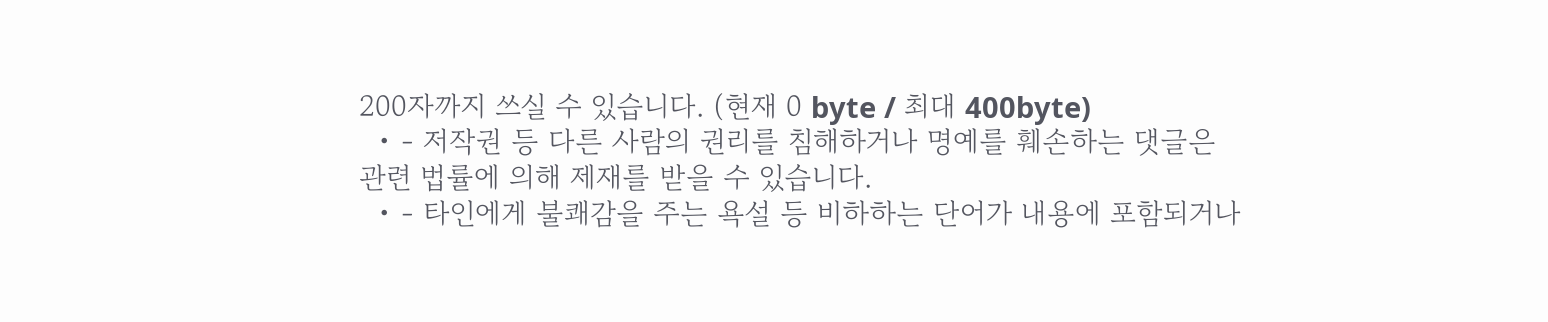200자까지 쓰실 수 있습니다. (현재 0 byte / 최대 400byte)
  • - 저작권 등 다른 사람의 권리를 침해하거나 명예를 훼손하는 댓글은 관련 법률에 의해 제재를 받을 수 있습니다.
  • - 타인에게 불쾌감을 주는 욕설 등 비하하는 단어가 내용에 포함되거나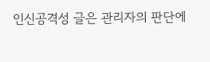인신공격성 글은 관리자의 판단에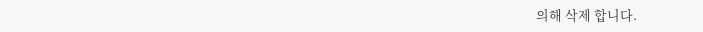의해 삭제 합니다.